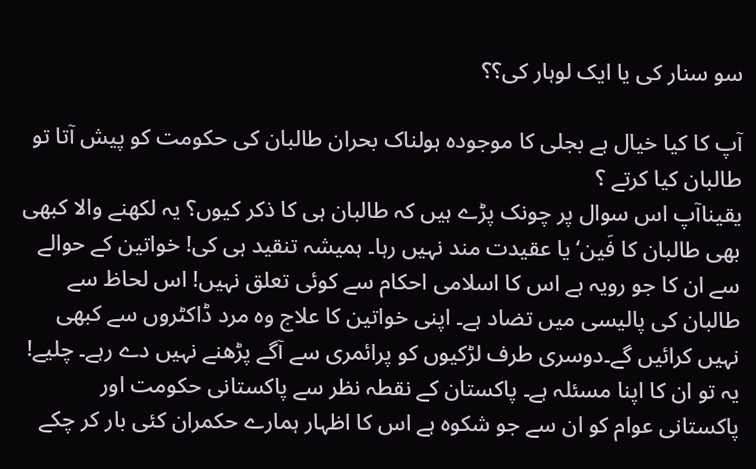سو سنار کی یا ایک لوہار کی؟؟

آپ کا کیا خیال ہے بجلی کا موجودہ ہولناک بحران طالبان کی حکومت کو پیش آتا تو طالبان کیا کرتے ؟
یقیناآپ اس سوال پر چونک پڑے ہیں کہ طالبان ہی کا ذکر کیوں؟ یہ لکھنے والا کبھی بھی طالبان کا فَین‘ یا عقیدت مند نہیں رہا۔ ہمیشہ تنقید ہی کی! خواتین کے حوالے سے ان کا جو رویہ ہے اس کا اسلامی احکام سے کوئی تعلق نہیں! اس لحاظ سے طالبان کی پالیسی میں تضاد ہے۔ اپنی خواتین کا علاج وہ مرد ڈاکٹروں سے کبھی نہیں کرائیں گے۔دوسری طرف لڑکیوں کو پرائمری سے آگے پڑھنے نہیں دے رہے۔ چلیے! یہ تو ان کا اپنا مسئلہ ہے۔ پاکستان کے نقطہ نظر سے پاکستانی حکومت اور پاکستانی عوام کو ان سے جو شکوہ ہے اس کا اظہار ہمارے حکمران کئی بار کر چکے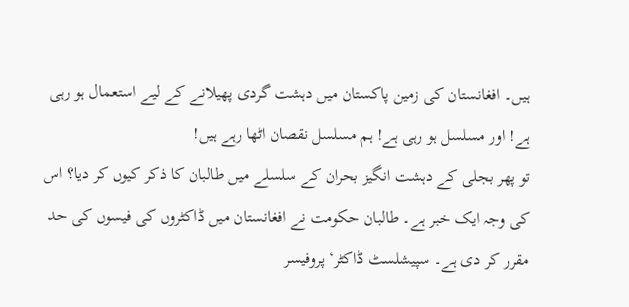ہیں۔ افغانستان کی زمین پاکستان میں دہشت گردی پھیلانے کے لیے استعمال ہو رہی ہے! اور مسلسل ہو رہی ہے! ہم مسلسل نقصان اٹھا رہے ہیں!
تو پھر بجلی کے دہشت انگیز بحران کے سلسلے میں طالبان کا ذکر کیوں کر دیا؟ اس کی وجہ ایک خبر ہے۔ طالبان حکومت نے افغانستان میں ڈاکٹروں کی فیسوں کی حد مقرر کر دی ہے۔ سپیشلسٹ ڈاکٹر‘ پروفیسر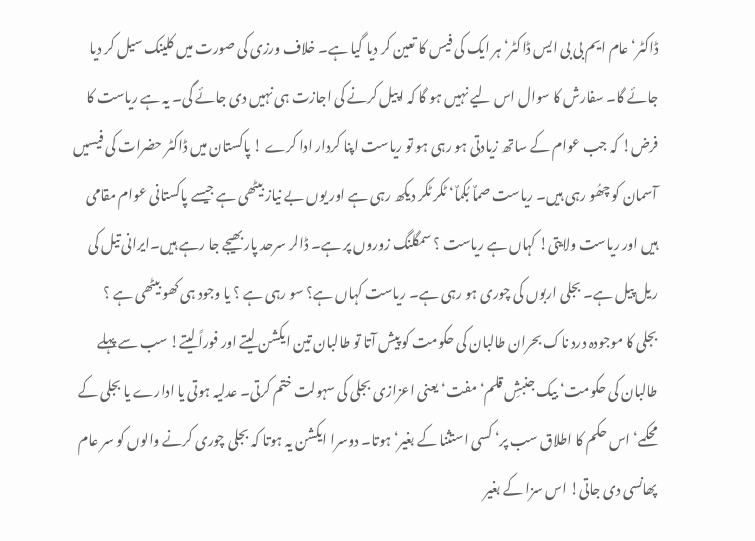ڈاکٹر‘ عام ایم بی بی ایس ڈاکٹر‘ ہر ایک کی فیس کا تعین کر دیا گیا ہے۔ خلاف ورزی کی صورت میں کلینک سیل کر دیا جائے گا۔ سفارش کا سوال اس لیے نہیں ہو گا کہ اپیل کرنے کی اجازت ہی نہیں دی جائے گی۔ یہ ہے ریاست کا فرض! کہ جب عوام کے ساتھ زیادتی ہو رہی ہو تو ریاست اپنا کردار ادا کرے ! پاکستان میں ڈاکٹر حضرات کی فیسیں آسمان کو چھُو رہی ہیں۔ ریاست صماٌ بُکماٌ‘ ٹکر ٹکر دیکھ رہی ہے اور یوں بے نیاز بیٹھی ہے جیسے پاکستانی عوام مقامی ہیں اور ریاست ولایتی! کہاں ہے ریاست ؟ سمگلنگ زوروں پر ہے۔ ڈالر سرحد پار بھیجے جا رہے ہیں۔ایرانی تیل کی ریل پیل ہے۔ بجلی اربوں کی چوری ہو رہی ہے۔ ریاست کہاں ہے؟ سو رہی ہے ؟ یا وجود ہی کھو بیٹھی ہے ؟
بجلی کا موجودہ درد ناک بحران طالبان کی حکومت کو پیش آتا تو طالبان تین ایکشن لیتے اور فوراً لیتے! سب سے پہلے طالبان کی حکومت‘ بیک جنبشِ قلم‘ مفت‘ یعنی اعزازی بجلی کی سہولت ختم کرتی۔ عدلیہ ہوتی یا ادارے یا بجلی کے محکمے‘ اس حکم کا اطلاق سب پر‘ کسی استثنا کے بغیر‘ ہوتا۔ دوسرا ایکشن یہ ہوتا کہ بجلی چوری کرنے والوں کو سر عام پھانسی دی جاتی! اس سزا کے بغیر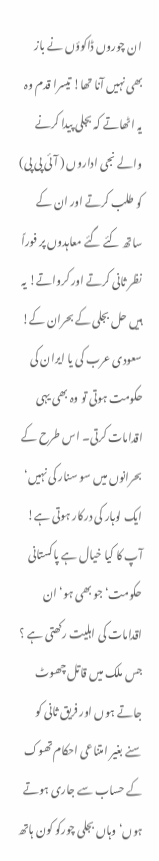ان چوروں ڈاکوؤں نے باز بھی نہیں آنا تھا! تیسرا قدم وہ یہ اٹھاتے کہ بجلی پیدا کرنے والے نجی اداروں ( آئی پی پی) کو طلب کرتے اور ان کے ساتھ کئے گئے معاہدوں پر فوراً نظر ثانی کرتے اور کرواتے! یہ ہیں حل بجلی کے بحران کے! سعودی عرب کی یا ایران کی حکومت ہوتی تو وہ بھی یہی اقدامات کرتی۔ اس طرح کے بحرانوں میں سو سنار کی نہیں‘ ایک لوہار کی درکار ہوتی ہے! آپ کا کیا خیال ہے پاکستانی حکومت‘ جو بھی ہو‘ ان اقدامات کی اہلیت رکھتی ہے ؟ جس ملک میں قاتل چھوٹ جاتے ہوں اور فریق ثانی کو سنے بغیر امتناعی احکام تھوک کے حساب سے جاری ہوتے ہوں‘ وہاں بجلی چورکو کون ہاتھ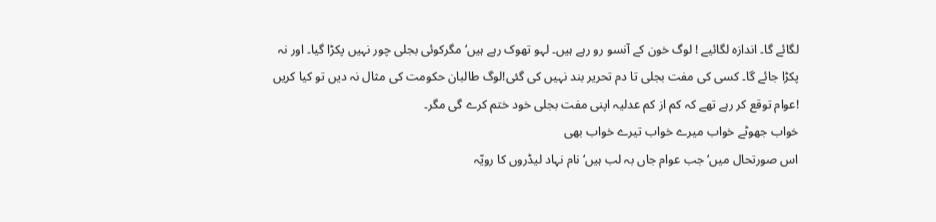لگائے گا۔ اندازہ لگائیے ! لوگ خون کے آنسو رو رہے ہیں۔ لہو تھوک رہے ہیں‘ مگرکوئی بجلی چور نہیں پکڑا گیا۔ اور نہ پکڑا جائے گا۔ کسی کی مفت بجلی تا دم تحریر بند نہیں کی گئی!لوگ طالبان حکومت کی مثال نہ دیں تو کیا کریں !عوام توقع کر رہے تھے کہ کم از کم عدلیہ اپنی مفت بجلی خود ختم کرے گی مگر۔
خواب جھوٹے خواب میرے خواب تیرے خواب بھی
اس صورتحال میں‘ جب عوام جاں بہ لب ہیں‘ نام نہاد لیڈروں کا رویّہ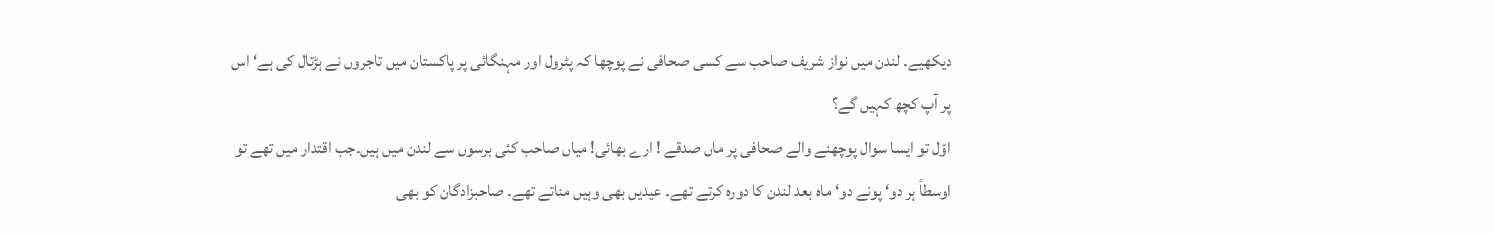دیکھیے۔ لندن میں نواز شریف صاحب سے کسی صحافی نے پوچھا کہ پٹرول اور مہنگائی پر پاکستان میں تاجروں نے ہڑتال کی ہے‘ اس پر آپ کچھ کہیں گے؟
اوّل تو ایسا سوال پوچھنے والے صحافی پر ماں صدقے ! ارے بھائی! میاں صاحب کئی برسوں سے لندن میں ہیں۔جب اقتدار میں تھے تو اوسطاً ہر دو‘ پونے دو‘ ماہ بعد لندن کا دورہ کرتے تھے۔ عیدیں بھی وہیں مناتے تھے۔ صاحبزادگان کو بھی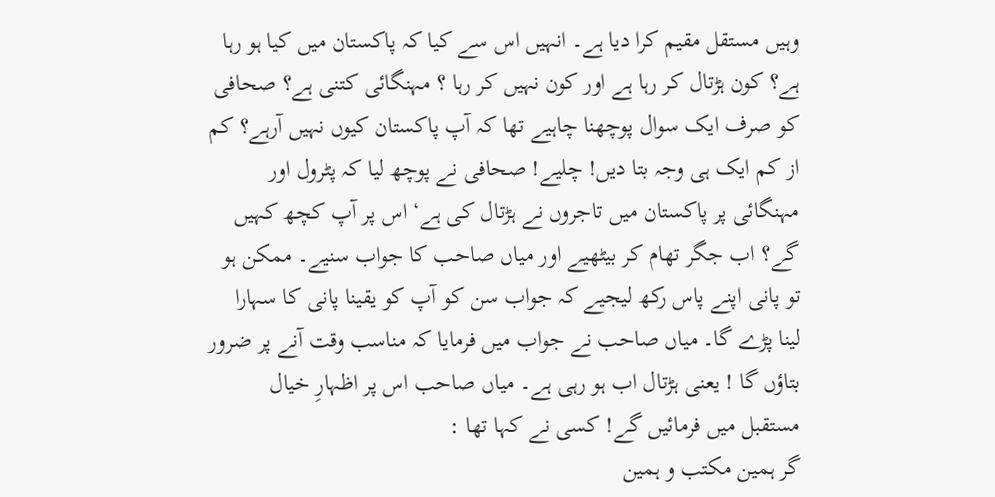وہیں مستقل مقیم کرا دیا ہے۔ انہیں اس سے کیا کہ پاکستان میں کیا ہو رہا ہے؟ کون ہڑتال کر رہا ہے اور کون نہیں کر رہا ؟ مہنگائی کتنی ہے؟ صحافی کو صرف ایک سوال پوچھنا چاہیے تھا کہ آپ پاکستان کیوں نہیں آرہے؟ کم از کم ایک ہی وجہ بتا دیں! چلیے! صحافی نے پوچھ لیا کہ پٹرول اور مہنگائی پر پاکستان میں تاجروں نے ہڑتال کی ہے‘ اس پر آپ کچھ کہیں گے؟ اب جگر تھام کر بیٹھیے اور میاں صاحب کا جواب سنیے۔ ممکن ہو تو پانی اپنے پاس رکھ لیجیے کہ جواب سن کو آپ کو یقینا پانی کا سہارا لینا پڑے گا۔ میاں صاحب نے جواب میں فرمایا کہ مناسب وقت آنے پر ضرور بتاؤں گا ! یعنی ہڑتال اب ہو رہی ہے۔ میاں صاحب اس پر اظہارِ خیال مستقبل میں فرمائیں گے! کسی نے کہا تھا :
گر ہمین مکتب و ہمین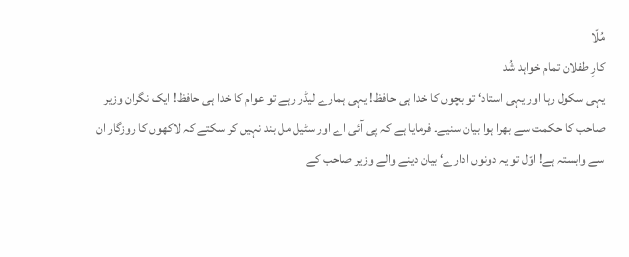مُلّا
کارِ طفلان تمام خواہد شُد
یہی سکول رہا اور یہی استاد‘ تو بچوں کا خدا ہی حافظ! یہی ہمارے لیڈر رہے تو عوام کا خدا ہی حافظ! ایک نگران وزیر صاحب کا حکمت سے بھرا ہوا بیان سنیے۔ فرمایا ہے کہ پی آئی اے اور سٹیل مل بند نہیں کر سکتے کہ لاکھوں کا روزگار ان سے وابستہ ہے! اوّل تو یہ دونوں ادارے‘ بیان دینے والے وزیر صاحب کے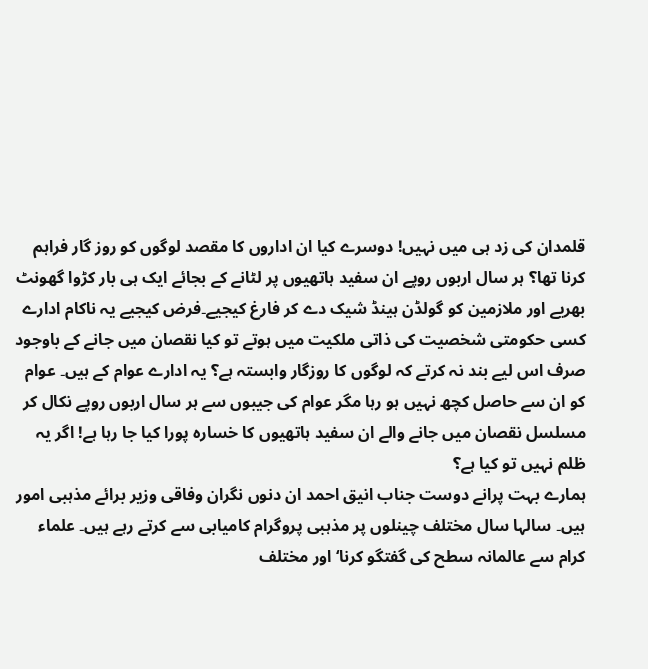قلمدان کی زد ہی میں نہیں! دوسرے کیا ان اداروں کا مقصد لوگوں کو روز گار فراہم کرنا تھا؟ ہر سال اربوں روپے ان سفید ہاتھیوں پر لٹانے کے بجائے ایک ہی بار کڑوا گھونٹ بھریے اور ملازمین کو گولڈن ہینڈ شیک دے کر فارغ کیجیے۔فرض کیجیے یہ ناکام ادارے کسی حکومتی شخصیت کی ذاتی ملکیت میں ہوتے تو کیا نقصان میں جانے کے باوجود صرف اس لیے بند نہ کرتے کہ لوگوں کا روزگار وابستہ ہے؟ یہ ادارے عوام کے ہیں۔ عوام کو ان سے حاصل کچھ نہیں ہو رہا مگر عوام کی جیبوں سے ہر سال اربوں روپے نکال کر مسلسل نقصان میں جانے والے ان سفید ہاتھیوں کا خسارہ پورا کیا جا رہا ہے! اگر یہ ظلم نہیں تو کیا ہے؟
ہمارے بہت پرانے دوست جناب انیق احمد ان دنوں نگران وفاقی وزیر برائے مذہبی امور ہیں۔ سالہا سال مختلف چینلوں پر مذہبی پروگرام کامیابی سے کرتے رہے ہیں۔ علماء کرام سے عالمانہ سطح کی گفتگو کرنا‘ اور مختلف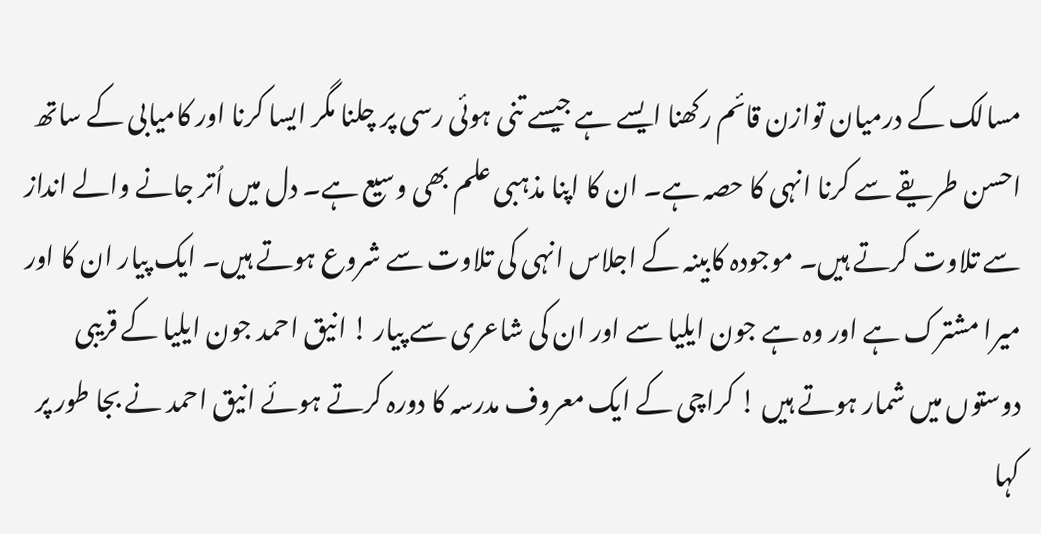مسالک کے درمیان توازن قائم رکھنا ایسے ہے جیسے تنی ہوئی رسی پر چلنا مگر ایسا کرنا اور کامیابی کے ساتھ احسن طریقے سے کرنا انہی کا حصہ ہے۔ ان کا اپنا مذہبی علم بھی وسیع ہے۔ دل میں اُتر جانے والے انداز سے تلاوت کرتے ہیں۔ موجودہ کابینہ کے اجلاس انہی کی تلاوت سے شروع ہوتے ہیں۔ ایک پیار ان کا اور میرا مشترک ہے اور وہ ہے جون ایلیا سے اور ان کی شاعری سے پیار ! انیق احمد جون ایلیا کے قریبی دوستوں میں شمار ہوتے ہیں ! کراچی کے ایک معروف مدرسہ کا دورہ کرتے ہوئے انیق احمد نے بجا طور پر کہا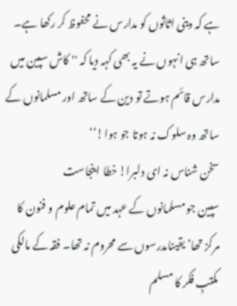ہے کہ دینی اثاثوں کو مدارس نے محفوظ کر رکھا ہے۔ ساتھ ہی انہوں نے یہ بھی کہہ دیا کہ '' کاش سپین میں مدارس قائم ہوتے تو دین کے ساتھ اور مسلمانوں کے ساتھ وہ سلوک نہ ہوتا جو ہوا!‘‘
سخن شناس نہ ای دلبرا! خطا اینجاست
سپین جو مسلمانوں کے عہد میں تمام علوم و فنون کا مرکز تھا‘ یقینامدرسوں سے محروم نہ تھا۔ فقہ کے مالکی مکتبِ فکر کا مسلم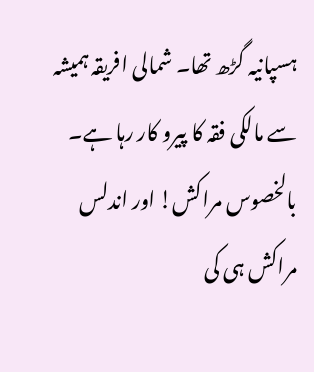ہسپانیہ گڑھ تھا۔ شمالی افریقہ ہمیشہ سے مالکی فقہ کا پیرو کار رہا ہے۔ بالخصوس مراکش! اور اندلس مراکش ہی کی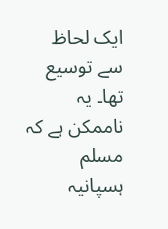ایک لحاظ سے توسیع تھا۔ یہ ناممکن ہے کہ مسلم ہسپانیہ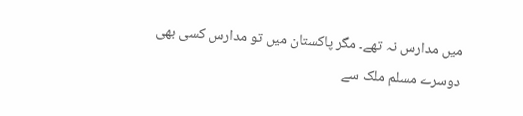میں مدارس نہ تھے۔ مگر پاکستان میں تو مدارس کسی بھی دوسرے مسلم ملک سے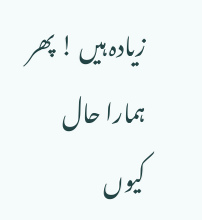زیادہ ہیں ! پھر ہمارا حال کیوں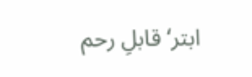ابتر‘ قابلِ رحم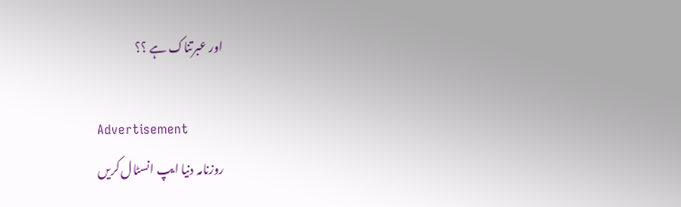اور عبرتناک ہے ؟؟

Advertisement
روزنامہ دنیا ایپ انسٹال کریں